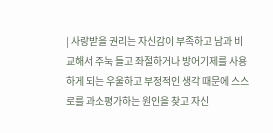| 사랑받을 권리는 자신감이 부족하고 남과 비교해서 주눅 들고 좌절하거나 방어기제를 사용하게 되는 우울하고 부정적인 생각 때문에 스스로를 과소평가하는 원인을 찾고 자신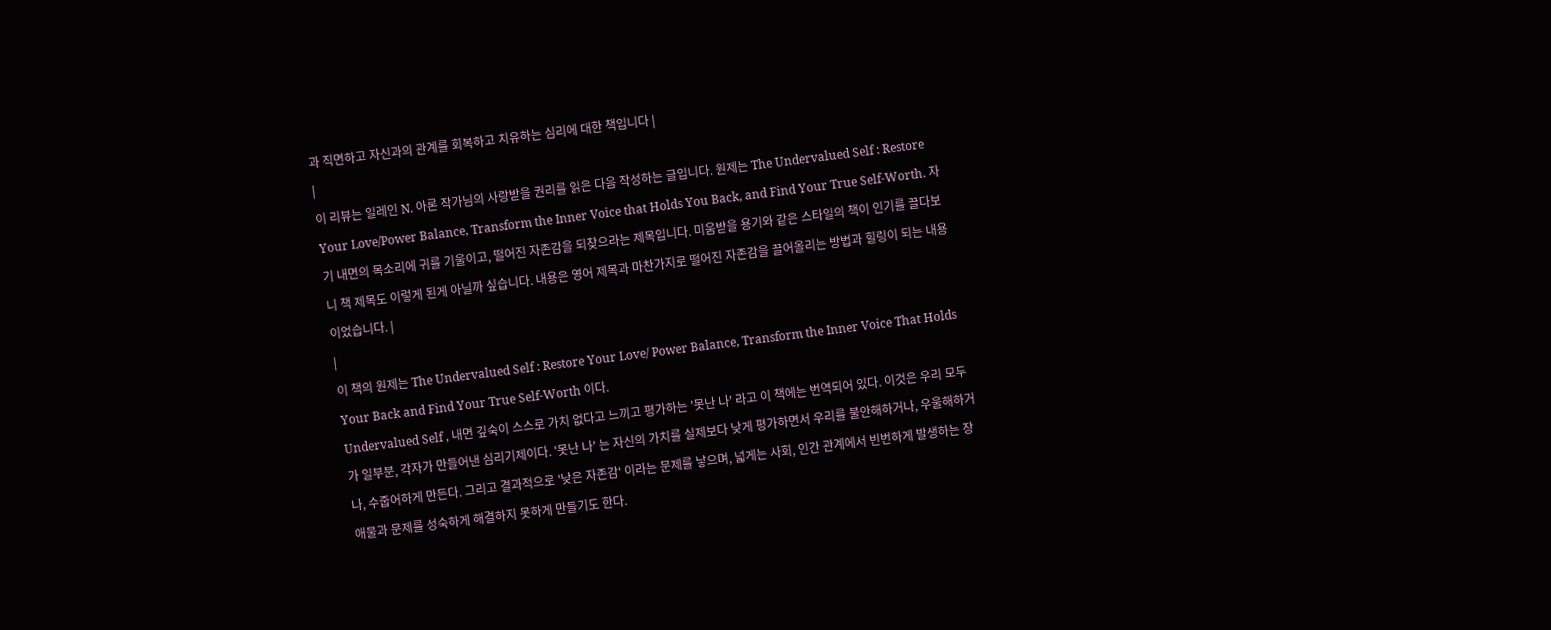과 직면하고 자신과의 관계를 회복하고 치유하는 심리에 대한 책입니다 |
|
이 리뷰는 일레인 N. 아론 작가님의 사랑받을 권리를 읽은 다음 작성하는 글입니다. 원제는 The Undervalued Self : Restore Your Love/Power Balance, Transform the Inner Voice that Holds You Back, and Find Your True Self-Worth. 자기 내면의 목소리에 귀를 기울이고, 떨어진 자존감을 되찾으라는 제목입니다. 미움받을 용기와 같은 스타일의 책이 인기를 끌다보니 책 제목도 이렇게 된게 아닐까 싶습니다. 내용은 영어 제목과 마찬가지로 떨어진 자존감을 끌어올리는 방법과 힐링이 되는 내용이었습니다. |
|
이 책의 원제는 The Undervalued Self : Restore Your Love/ Power Balance, Transform the Inner Voice That Holds Your Back and Find Your True Self-Worth 이다.
Undervalued Self , 내면 깊숙이 스스로 가치 없다고 느끼고 평가하는 '못난 나' 라고 이 책에는 번역되어 있다. 이것은 우리 모두가 일부분, 각자가 만들어낸 심리기제이다. '못난 나' 는 자신의 가치를 실제보다 낮게 평가하면서 우리를 불안해하거나, 우울해하거나, 수줍어하게 만든다. 그리고 결과적으로 '낮은 자존감' 이라는 문제를 낳으며, 넓게는 사회, 인간 관계에서 빈번하게 발생하는 장애물과 문제를 성숙하게 해결하지 못하게 만들기도 한다.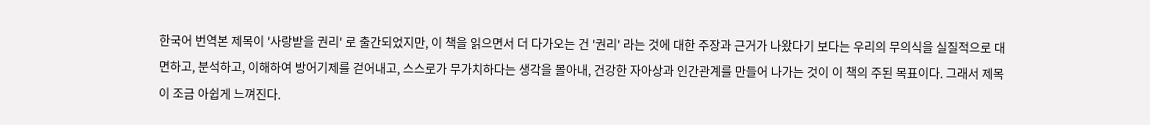한국어 번역본 제목이 '사랑받을 권리' 로 출간되었지만, 이 책을 읽으면서 더 다가오는 건 '권리' 라는 것에 대한 주장과 근거가 나왔다기 보다는 우리의 무의식을 실질적으로 대면하고, 분석하고, 이해하여 방어기제를 걷어내고, 스스로가 무가치하다는 생각을 몰아내, 건강한 자아상과 인간관계를 만들어 나가는 것이 이 책의 주된 목표이다. 그래서 제목이 조금 아쉽게 느껴진다.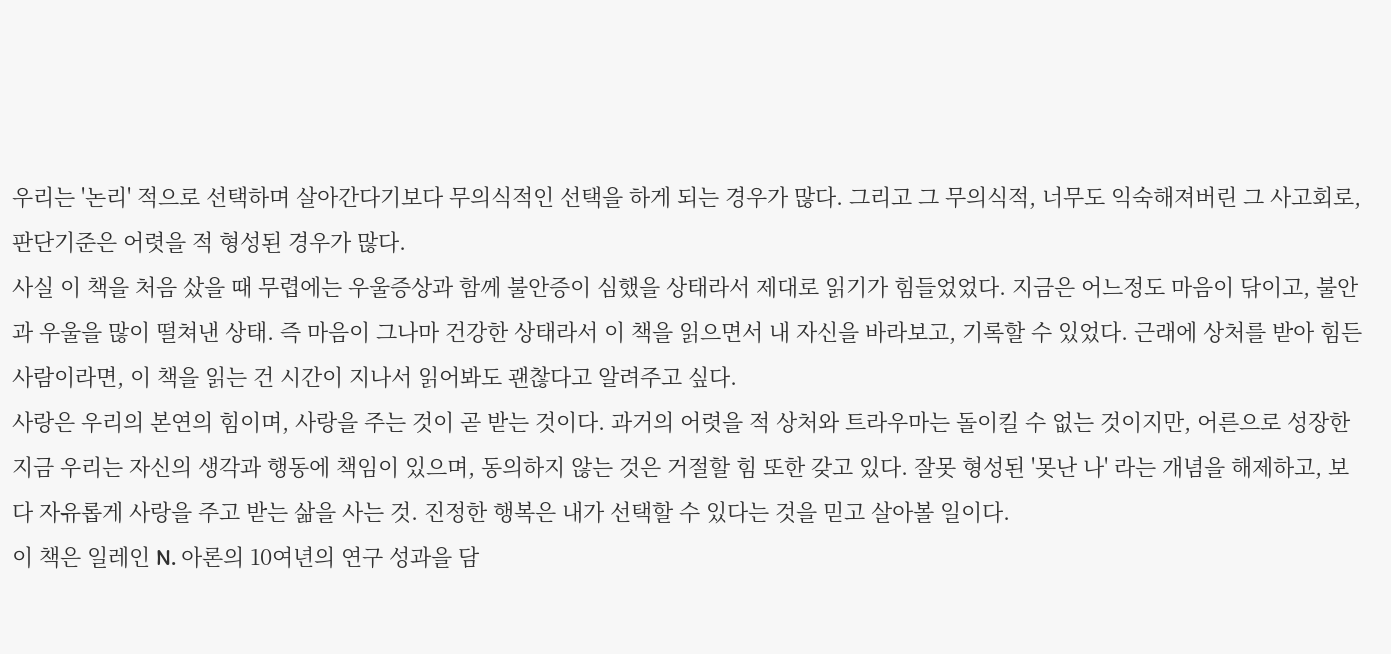우리는 '논리' 적으로 선택하며 살아간다기보다 무의식적인 선택을 하게 되는 경우가 많다. 그리고 그 무의식적, 너무도 익숙해져버린 그 사고회로, 판단기준은 어렷을 적 형성된 경우가 많다.
사실 이 책을 처음 샀을 때 무렵에는 우울증상과 함께 불안증이 심했을 상태라서 제대로 읽기가 힘들었었다. 지금은 어느정도 마음이 닦이고, 불안과 우울을 많이 떨쳐낸 상태. 즉 마음이 그나마 건강한 상태라서 이 책을 읽으면서 내 자신을 바라보고, 기록할 수 있었다. 근래에 상처를 받아 힘든 사람이라면, 이 책을 읽는 건 시간이 지나서 읽어봐도 괜찮다고 알려주고 싶다.
사랑은 우리의 본연의 힘이며, 사랑을 주는 것이 곧 받는 것이다. 과거의 어렷을 적 상처와 트라우마는 돌이킬 수 없는 것이지만, 어른으로 성장한 지금 우리는 자신의 생각과 행동에 책임이 있으며, 동의하지 않는 것은 거절할 힘 또한 갖고 있다. 잘못 형성된 '못난 나' 라는 개념을 해제하고, 보다 자유롭게 사랑을 주고 받는 삶을 사는 것. 진정한 행복은 내가 선택할 수 있다는 것을 믿고 살아볼 일이다.
이 책은 일레인 N. 아론의 10여년의 연구 성과을 담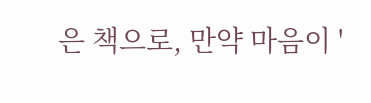은 책으로, 만약 마음이 '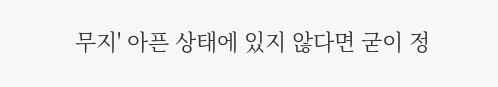무지' 아픈 상태에 있지 않다면 굳이 정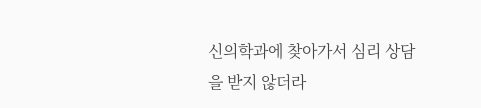신의학과에 찾아가서 심리 상담을 받지 않더라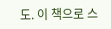도. 이 책으로 스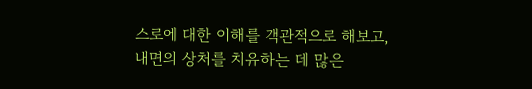스로에 대한 이해를 객관적으로 해보고, 내면의 상처를 치유하는 데 많은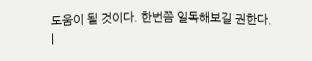도움이 될 것이다. 한번쯤 일독해보길 권한다.
|